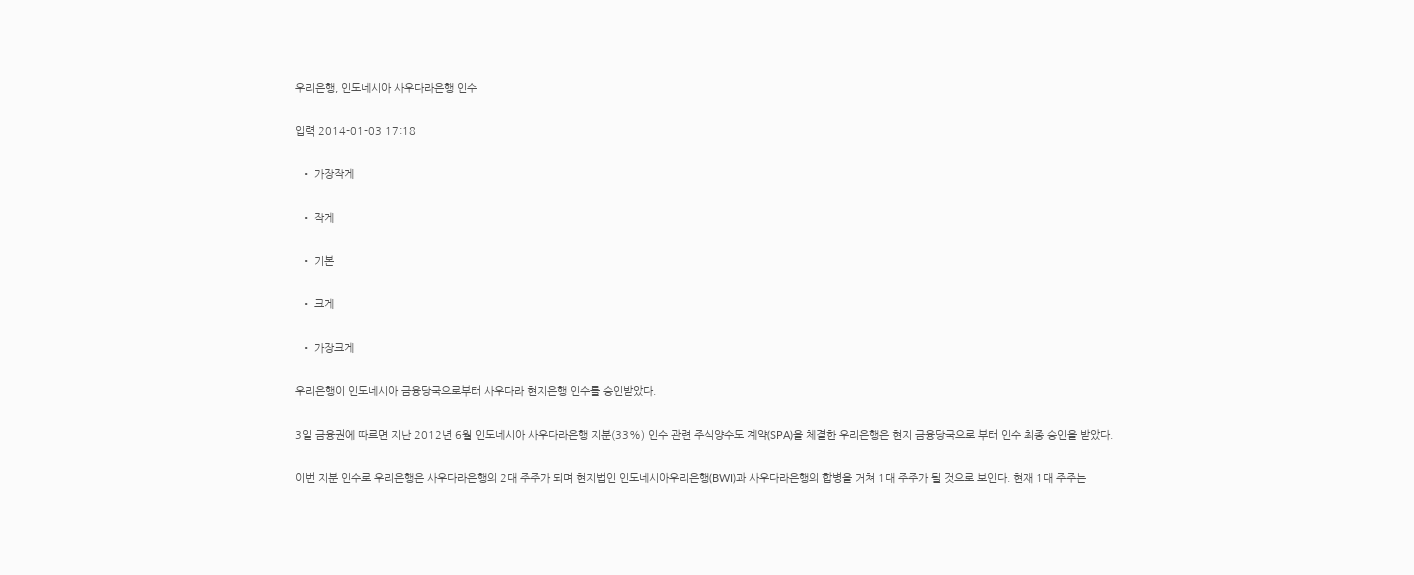우리은행, 인도네시아 사우다라은행 인수

입력 2014-01-03 17:18

  • 가장작게

  • 작게

  • 기본

  • 크게

  • 가장크게

우리은행이 인도네시아 금융당국으로부터 사우다라 현지은행 인수를 승인받았다.

3일 금융권에 따르면 지난 2012년 6월 인도네시아 사우다라은행 지분(33%) 인수 관련 주식양수도 계약(SPA)을 체결한 우리은행은 현지 금융당국으로 부터 인수 최종 승인을 받았다.

이번 지분 인수로 우리은행은 사우다라은행의 2대 주주가 되며 현지법인 인도네시아우리은행(BWI)과 사우다라은행의 합병을 거쳐 1대 주주가 될 것으로 보인다. 현재 1대 주주는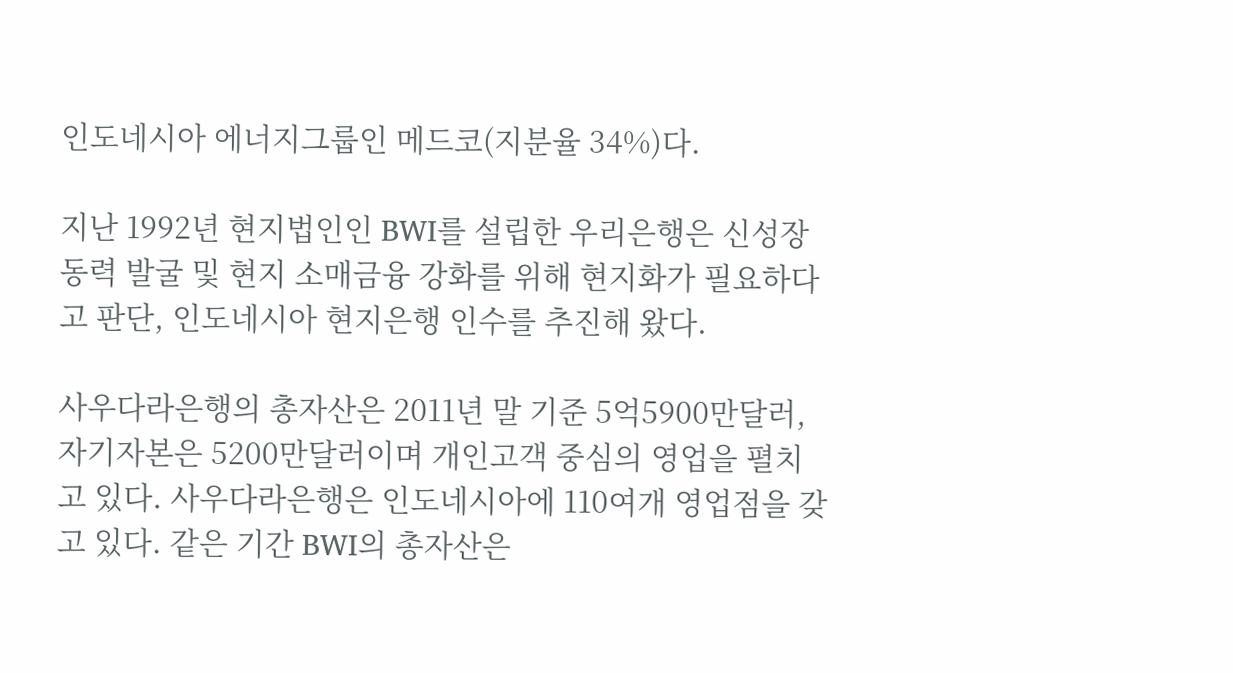인도네시아 에너지그룹인 메드코(지분율 34%)다.

지난 1992년 현지법인인 BWI를 설립한 우리은행은 신성장동력 발굴 및 현지 소매금융 강화를 위해 현지화가 필요하다고 판단, 인도네시아 현지은행 인수를 추진해 왔다.

사우다라은행의 총자산은 2011년 말 기준 5억5900만달러, 자기자본은 5200만달러이며 개인고객 중심의 영업을 펼치고 있다. 사우다라은행은 인도네시아에 110여개 영업점을 갖고 있다. 같은 기간 BWI의 총자산은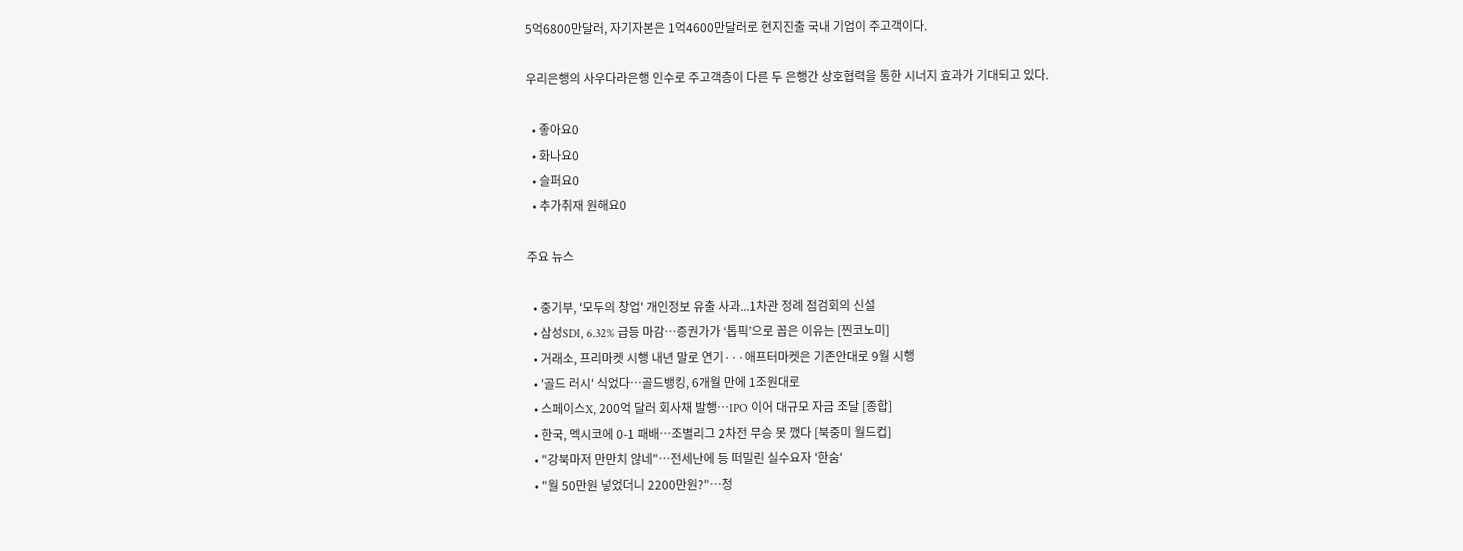5억6800만달러, 자기자본은 1억4600만달러로 현지진출 국내 기업이 주고객이다.

우리은행의 사우다라은행 인수로 주고객층이 다른 두 은행간 상호협력을 통한 시너지 효과가 기대되고 있다.

  • 좋아요0
  • 화나요0
  • 슬퍼요0
  • 추가취재 원해요0

주요 뉴스

  • 중기부, '모두의 창업' 개인정보 유출 사과...1차관 정례 점검회의 신설
  • 삼성SDI, 6.32% 급등 마감⋯증권가가 ‘톱픽’으로 꼽은 이유는 [찐코노미]
  • 거래소, 프리마켓 시행 내년 말로 연기···애프터마켓은 기존안대로 9월 시행
  • '골드 러시' 식었다…골드뱅킹, 6개월 만에 1조원대로
  • 스페이스X, 200억 달러 회사채 발행⋯IPO 이어 대규모 자금 조달 [종합]
  • 한국, 멕시코에 0-1 패배⋯조별리그 2차전 무승 못 깼다 [북중미 월드컵]
  • "강북마저 만만치 않네"⋯전세난에 등 떠밀린 실수요자 '한숨'
  • "월 50만원 넣었더니 2200만원?"…청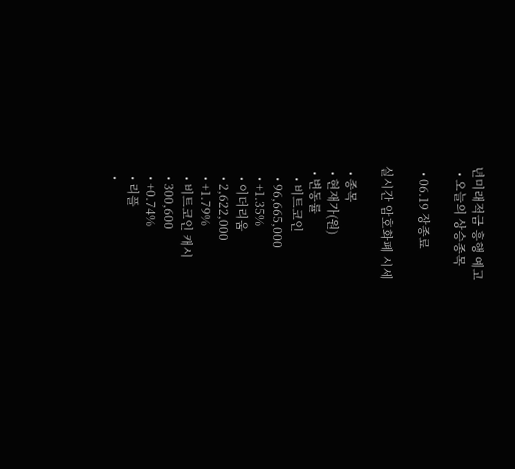년미래적금 흥행 예고
  • 오늘의 상승종목

  • 06.19 장종료

실시간 암호화폐 시세

  • 종목
  • 현재가(원)
  • 변동률
    • 비트코인
    • 96,665,000
    • +1.35%
    • 이더리움
    • 2,622,000
    • +1.79%
    • 비트코인 캐시
    • 300,600
    • +0.74%
    • 리플
    •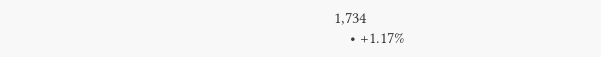1,734
    • +1.17%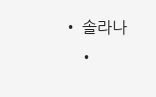• 솔라나
    •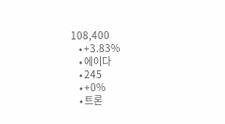108,400
    • +3.83%
    • 에이다
    • 245
    • +0%
    • 트론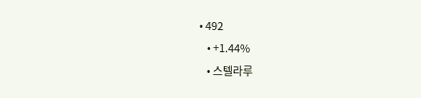• 492
    • +1.44%
    • 스텔라루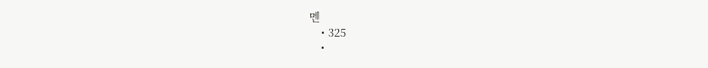멘
    • 325
    •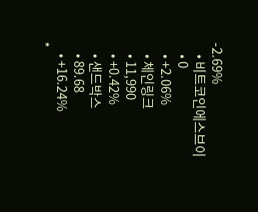-2.69%
    • 비트코인에스브이
    • 0
    • +2.06%
    • 체인링크
    • 11,990
    • +0.42%
    • 샌드박스
    • 89.68
    • +16.24%
*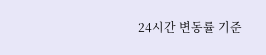24시간 변동률 기준